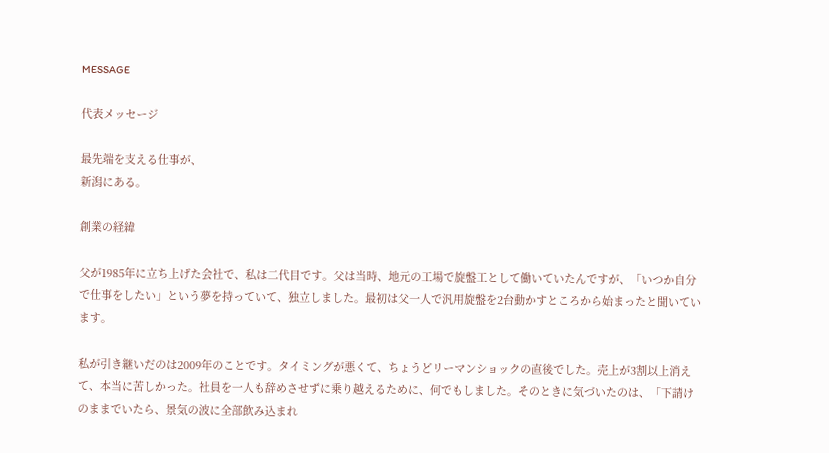MESSAGE

代表メッセージ

最先端を支える仕事が、
新潟にある。

創業の経緯

父が1985年に立ち上げた会社で、私は二代目です。父は当時、地元の工場で旋盤工として働いていたんですが、「いつか自分で仕事をしたい」という夢を持っていて、独立しました。最初は父一人で汎用旋盤を2台動かすところから始まったと聞いています。

私が引き継いだのは2009年のことです。タイミングが悪くて、ちょうどリーマンショックの直後でした。売上が3割以上消えて、本当に苦しかった。社員を一人も辞めさせずに乗り越えるために、何でもしました。そのときに気づいたのは、「下請けのままでいたら、景気の波に全部飲み込まれ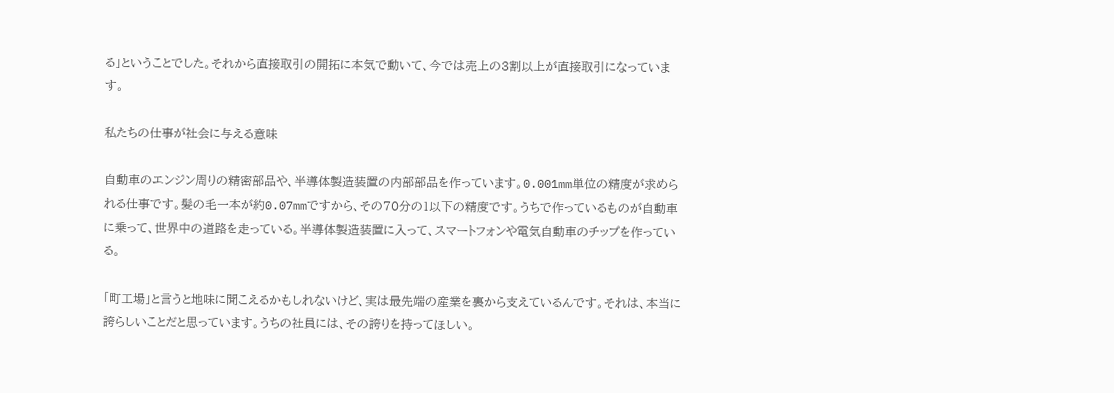る」ということでした。それから直接取引の開拓に本気で動いて、今では売上の3割以上が直接取引になっています。

私たちの仕事が社会に与える意味

自動車のエンジン周りの精密部品や、半導体製造装置の内部部品を作っています。0.001mm単位の精度が求められる仕事です。髪の毛一本が約0.07mmですから、その70分の1以下の精度です。うちで作っているものが自動車に乗って、世界中の道路を走っている。半導体製造装置に入って、スマートフォンや電気自動車のチップを作っている。

「町工場」と言うと地味に聞こえるかもしれないけど、実は最先端の産業を裏から支えているんです。それは、本当に誇らしいことだと思っています。うちの社員には、その誇りを持ってほしい。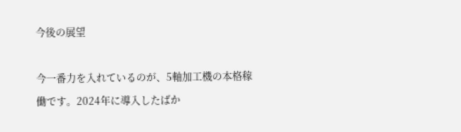今後の展望

今一番力を入れているのが、5軸加工機の本格稼働です。2024年に導入したばか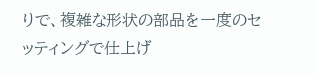りで、複雑な形状の部品を一度のセッティングで仕上げ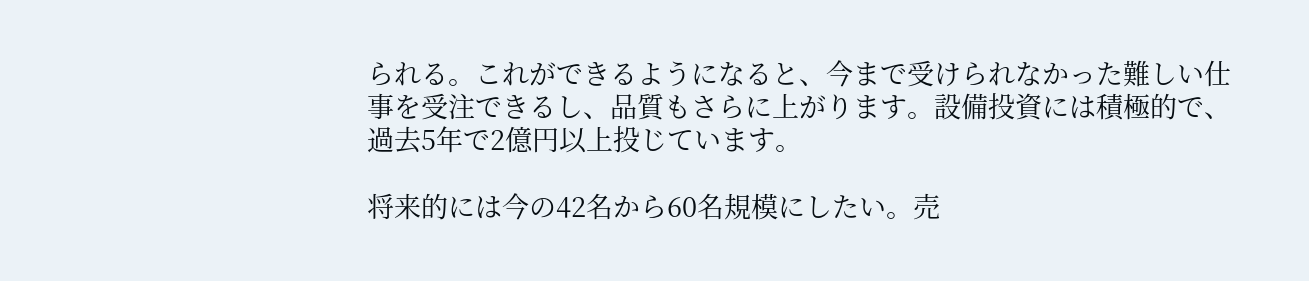られる。これができるようになると、今まで受けられなかった難しい仕事を受注できるし、品質もさらに上がります。設備投資には積極的で、過去5年で2億円以上投じています。

将来的には今の42名から60名規模にしたい。売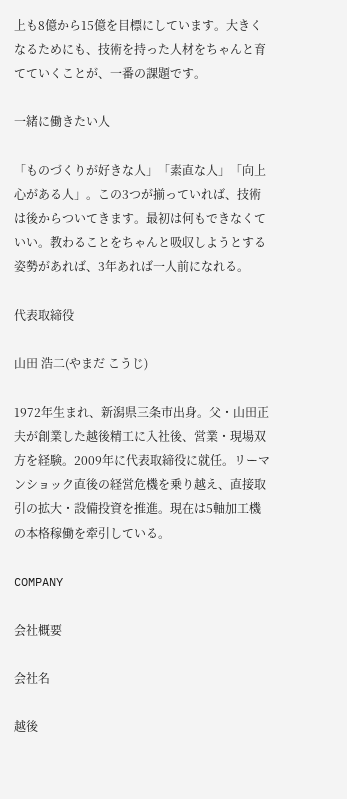上も8億から15億を目標にしています。大きくなるためにも、技術を持った人材をちゃんと育てていくことが、一番の課題です。

一緒に働きたい人

「ものづくりが好きな人」「素直な人」「向上心がある人」。この3つが揃っていれば、技術は後からついてきます。最初は何もできなくていい。教わることをちゃんと吸収しようとする姿勢があれば、3年あれば一人前になれる。

代表取締役

山田 浩二(やまだ こうじ)

1972年生まれ、新潟県三条市出身。父・山田正夫が創業した越後精工に入社後、営業・現場双方を経験。2009年に代表取締役に就任。リーマンショック直後の経営危機を乗り越え、直接取引の拡大・設備投資を推進。現在は5軸加工機の本格稼働を牽引している。

COMPANY

会社概要

会社名

越後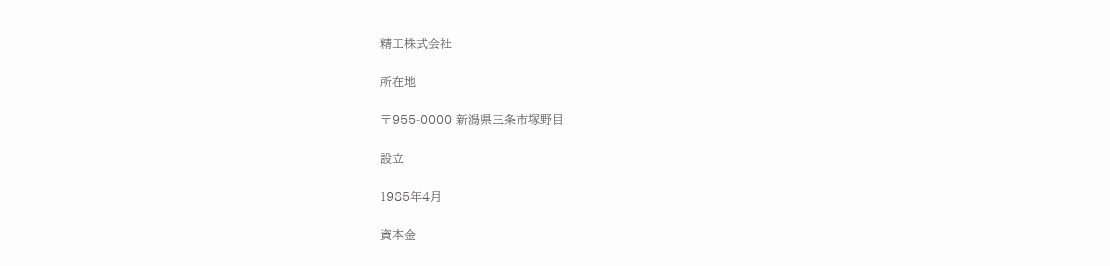精工株式会社

所在地

〒955-0000 新潟県三条市塚野目

設立

1985年4月

資本金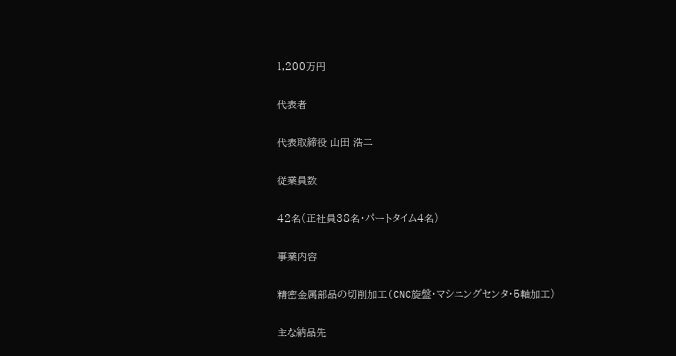1,200万円

代表者

代表取締役 山田 浩二

従業員数

42名(正社員38名・パートタイム4名)

事業内容

精密金属部品の切削加工(CNC旋盤・マシニングセンタ・5軸加工)

主な納品先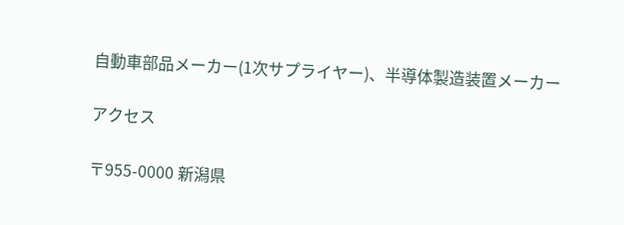自動車部品メーカー(1次サプライヤー)、半導体製造装置メーカー

アクセス

〒955-0000 新潟県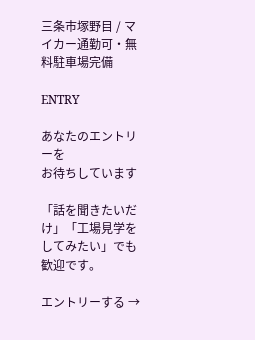三条市塚野目 / マイカー通勤可・無料駐車場完備

ENTRY

あなたのエントリーを
お待ちしています

「話を聞きたいだけ」「工場見学をしてみたい」でも歓迎です。

エントリーする →